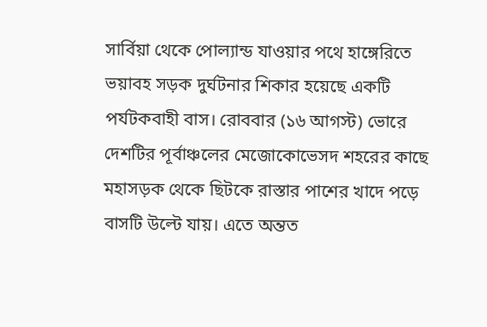সার্বিয়া থেকে পোল্যান্ড যাওয়ার পথে হাঙ্গেরিতে ভয়াবহ সড়ক দুর্ঘটনার শিকার হয়েছে একটি পর্যটকবাহী বাস। রোববার (১৬ আগস্ট) ভোরে দেশটির পূর্বাঞ্চলের মেজোকোভেসদ শহরের কাছে মহাসড়ক থেকে ছিটকে রাস্তার পাশের খাদে পড়ে বাসটি উল্টে যায়। এতে অন্তত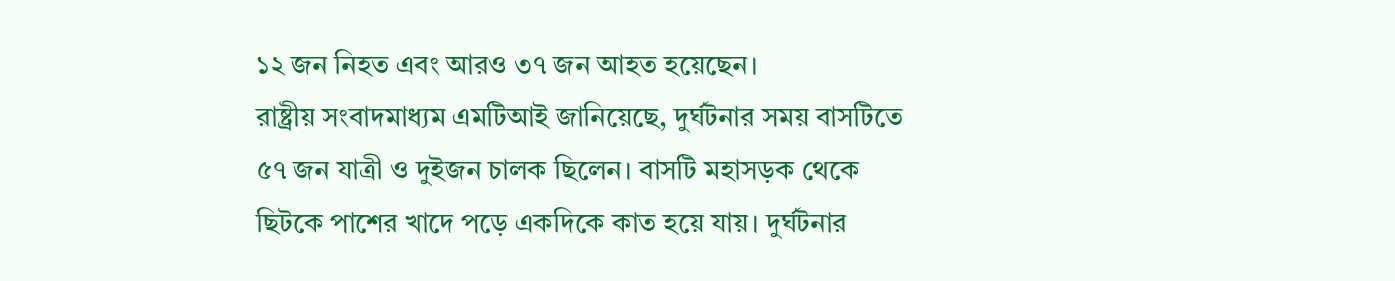১২ জন নিহত এবং আরও ৩৭ জন আহত হয়েছেন।
রাষ্ট্রীয় সংবাদমাধ্যম এমটিআই জানিয়েছে, দুর্ঘটনার সময় বাসটিতে ৫৭ জন যাত্রী ও দুইজন চালক ছিলেন। বাসটি মহাসড়ক থেকে ছিটকে পাশের খাদে পড়ে একদিকে কাত হয়ে যায়। দুর্ঘটনার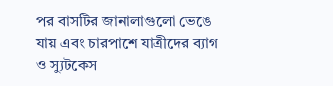পর বাসটির জানালাগুলো ভেঙে যায় এবং চারপাশে যাত্রীদের ব্যাগ ও স্যুটকেস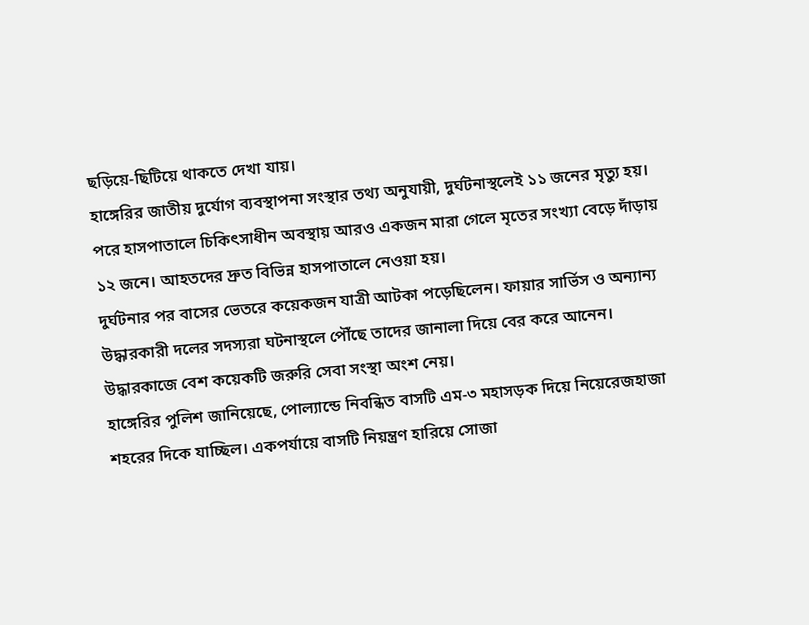ছড়িয়ে-ছিটিয়ে থাকতে দেখা যায়।
হাঙ্গেরির জাতীয় দুর্যোগ ব্যবস্থাপনা সংস্থার তথ্য অনুযায়ী, দুর্ঘটনাস্থলেই ১১ জনের মৃত্যু হয়। পরে হাসপাতালে চিকিৎসাধীন অবস্থায় আরও একজন মারা গেলে মৃতের সংখ্যা বেড়ে দাঁড়ায় ১২ জনে। আহতদের দ্রুত বিভিন্ন হাসপাতালে নেওয়া হয়।
দুর্ঘটনার পর বাসের ভেতরে কয়েকজন যাত্রী আটকা পড়েছিলেন। ফায়ার সার্ভিস ও অন্যান্য উদ্ধারকারী দলের সদস্যরা ঘটনাস্থলে পৌঁছে তাদের জানালা দিয়ে বের করে আনেন। উদ্ধারকাজে বেশ কয়েকটি জরুরি সেবা সংস্থা অংশ নেয়।
হাঙ্গেরির পুলিশ জানিয়েছে, পোল্যান্ডে নিবন্ধিত বাসটি এম-৩ মহাসড়ক দিয়ে নিয়েরেজহাজা শহরের দিকে যাচ্ছিল। একপর্যায়ে বাসটি নিয়ন্ত্রণ হারিয়ে সোজা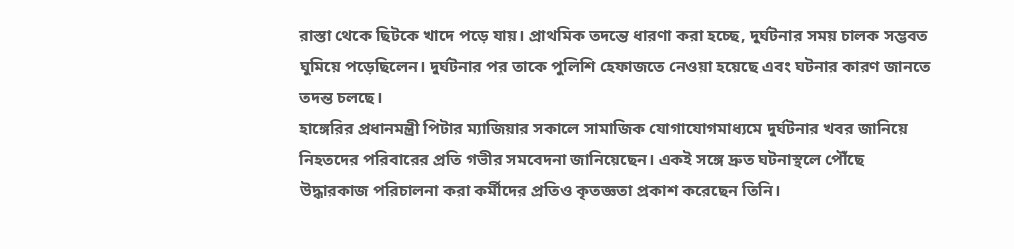রাস্তা থেকে ছিটকে খাদে পড়ে যায়। প্রাথমিক তদন্তে ধারণা করা হচ্ছে, দুর্ঘটনার সময় চালক সম্ভবত ঘুমিয়ে পড়েছিলেন। দুর্ঘটনার পর তাকে পুলিশি হেফাজতে নেওয়া হয়েছে এবং ঘটনার কারণ জানতে তদন্ত চলছে।
হাঙ্গেরির প্রধানমন্ত্রী পিটার ম্যাজিয়ার সকালে সামাজিক যোগাযোগমাধ্যমে দুর্ঘটনার খবর জানিয়ে নিহতদের পরিবারের প্রতি গভীর সমবেদনা জানিয়েছেন। একই সঙ্গে দ্রুত ঘটনাস্থলে পৌঁছে উদ্ধারকাজ পরিচালনা করা কর্মীদের প্রতিও কৃতজ্ঞতা প্রকাশ করেছেন তিনি।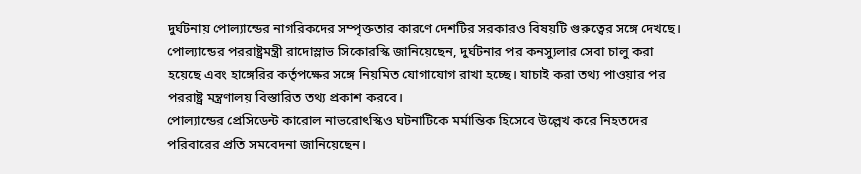দুর্ঘটনায় পোল্যান্ডের নাগরিকদের সম্পৃক্ততার কারণে দেশটির সরকারও বিষয়টি গুরুত্বের সঙ্গে দেখছে। পোল্যান্ডের পররাষ্ট্রমন্ত্রী রাদোস্লাভ সিকোরস্কি জানিয়েছেন, দুর্ঘটনার পর কনস্যুলার সেবা চালু করা হয়েছে এবং হাঙ্গেরির কর্তৃপক্ষের সঙ্গে নিয়মিত যোগাযোগ রাখা হচ্ছে। যাচাই করা তথ্য পাওয়ার পর পররাষ্ট্র মন্ত্রণালয় বিস্তারিত তথ্য প্রকাশ করবে।
পোল্যান্ডের প্রেসিডেন্ট কারোল নাভরোৎস্কিও ঘটনাটিকে মর্মান্তিক হিসেবে উল্লেখ করে নিহতদের পরিবারের প্রতি সমবেদনা জানিয়েছেন।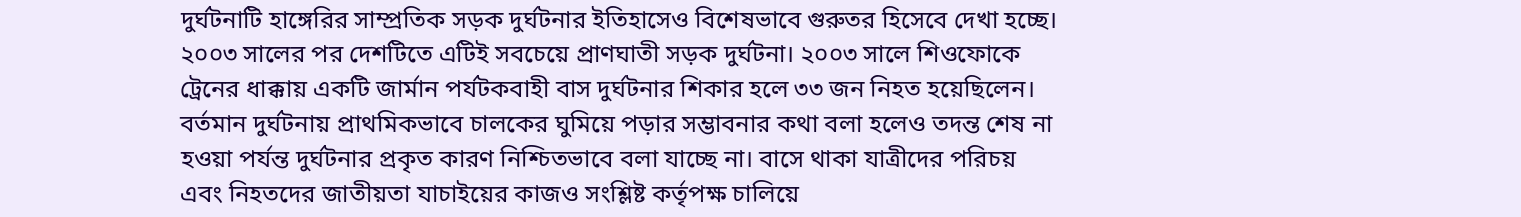দুর্ঘটনাটি হাঙ্গেরির সাম্প্রতিক সড়ক দুর্ঘটনার ইতিহাসেও বিশেষভাবে গুরুতর হিসেবে দেখা হচ্ছে। ২০০৩ সালের পর দেশটিতে এটিই সবচেয়ে প্রাণঘাতী সড়ক দুর্ঘটনা। ২০০৩ সালে শিওফোকে ট্রেনের ধাক্কায় একটি জার্মান পর্যটকবাহী বাস দুর্ঘটনার শিকার হলে ৩৩ জন নিহত হয়েছিলেন।
বর্তমান দুর্ঘটনায় প্রাথমিকভাবে চালকের ঘুমিয়ে পড়ার সম্ভাবনার কথা বলা হলেও তদন্ত শেষ না হওয়া পর্যন্ত দুর্ঘটনার প্রকৃত কারণ নিশ্চিতভাবে বলা যাচ্ছে না। বাসে থাকা যাত্রীদের পরিচয় এবং নিহতদের জাতীয়তা যাচাইয়ের কাজও সংশ্লিষ্ট কর্তৃপক্ষ চালিয়ে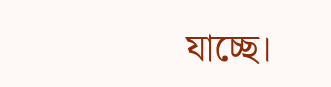যাচ্ছে।